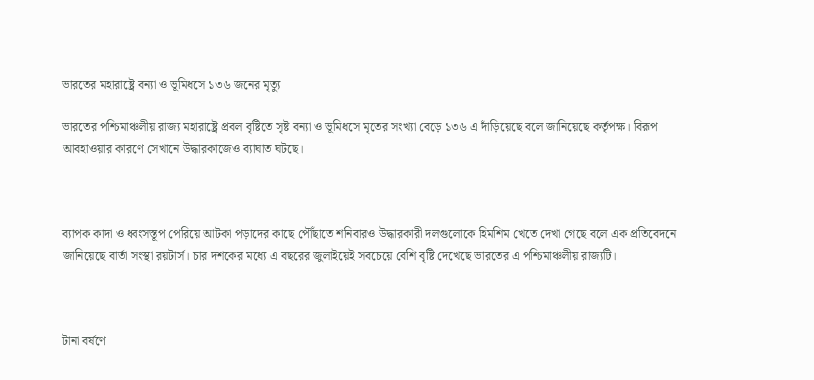ভারতের মহারাষ্ট্রে বন্যা ও ভূমিধসে ১৩৬ জনের মৃত্যু

ভারতের পশ্চিমাঞ্চলীয় রাজ্য মহারাষ্ট্রে প্রবল বৃষ্টিতে সৃষ্ট বন্যা ও ভূমিধসে মৃতের সংখ্যা বেড়ে ১৩৬ এ দাঁড়িয়েছে বলে জানিয়েছে কর্তৃপক্ষ। বিরূপ আবহাওয়ার কারণে সেখানে উদ্ধারকাজেও ব্যাঘাত ঘটছে।



ব্যাপক কাদা ও ধ্বংসস্তূপ পেরিয়ে আটকা পড়াদের কাছে পৌঁছাতে শনিবারও উদ্ধারকারী দলগুলোকে হিমশিম খেতে দেখা গেছে বলে এক প্রতিবেদনে জানিয়েছে বার্তা সংস্থা রয়টার্স। চার দশকের মধ্যে এ বছরের জুলাইয়েই সবচেয়ে বেশি বৃষ্টি দেখেছে ভারতের এ পশ্চিমাঞ্চলীয় রাজ্যটি।



টানা বর্ষণে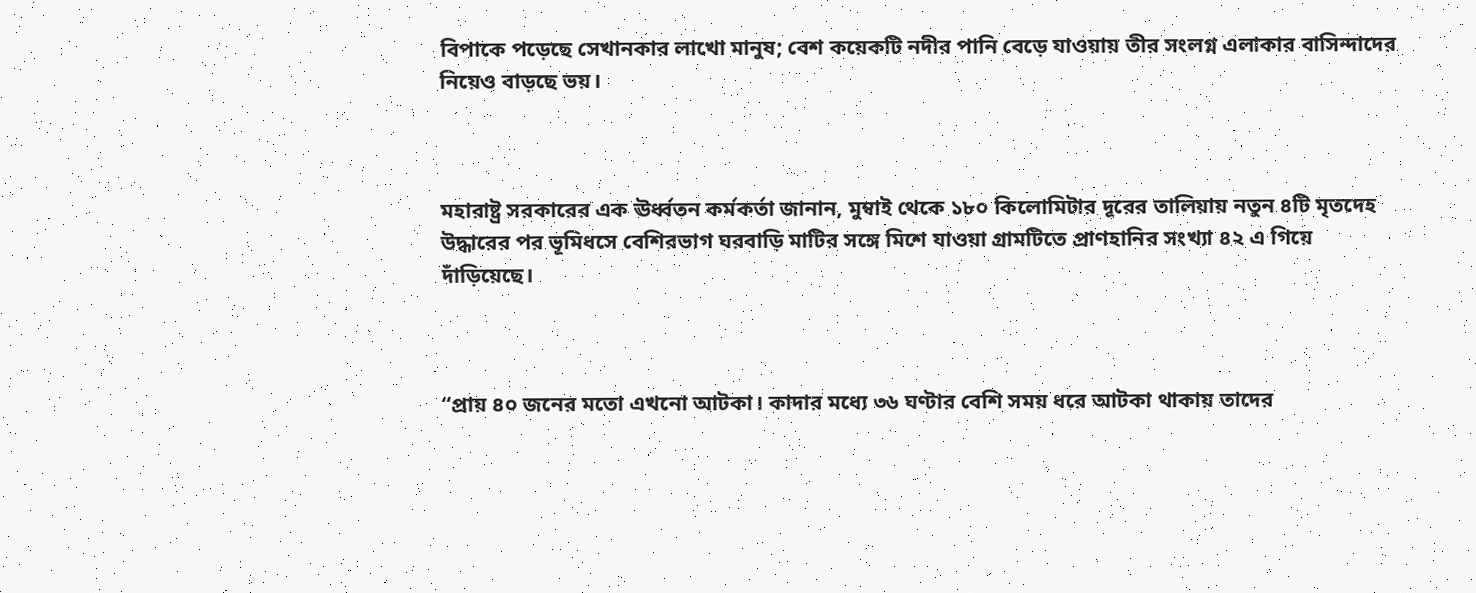বিপাকে পড়েছে সেখানকার লাখো মানুষ; বেশ কয়েকটি নদীর পানি বেড়ে যাওয়ায় তীর সংলগ্ন এলাকার বাসিন্দাদের নিয়েও বাড়ছে ভয়।



মহারাষ্ট্র সরকারের এক ঊর্ধ্বতন কর্মকর্তা জানান, মুম্বাই থেকে ১৮০ কিলোমিটার দূরের তালিয়ায় নতুন ৪টি মৃতদেহ উদ্ধারের পর ভূমিধসে বেশিরভাগ ঘরবাড়ি মাটির সঙ্গে মিশে যাওয়া গ্রামটিতে প্রাণহানির সংখ্যা ৪২ এ গিয়ে দাঁড়িয়েছে।



“প্রায় ৪০ জনের মতো এখনো আটকা। কাদার মধ্যে ৩৬ ঘণ্টার বেশি সময় ধরে আটকা থাকায় তাদের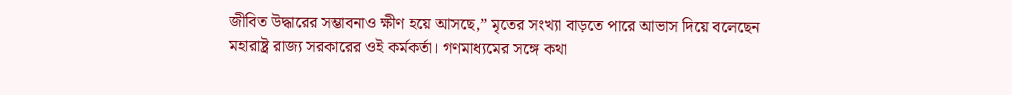জীবিত উদ্ধারের সম্ভাবনাও ক্ষীণ হয়ে আসছে,” মৃতের সংখ্যা বাড়তে পারে আভাস দিয়ে বলেছেন মহারাষ্ট্র রাজ্য সরকারের ওই কর্মকর্তা। গণমাধ্যমের সঙ্গে কথা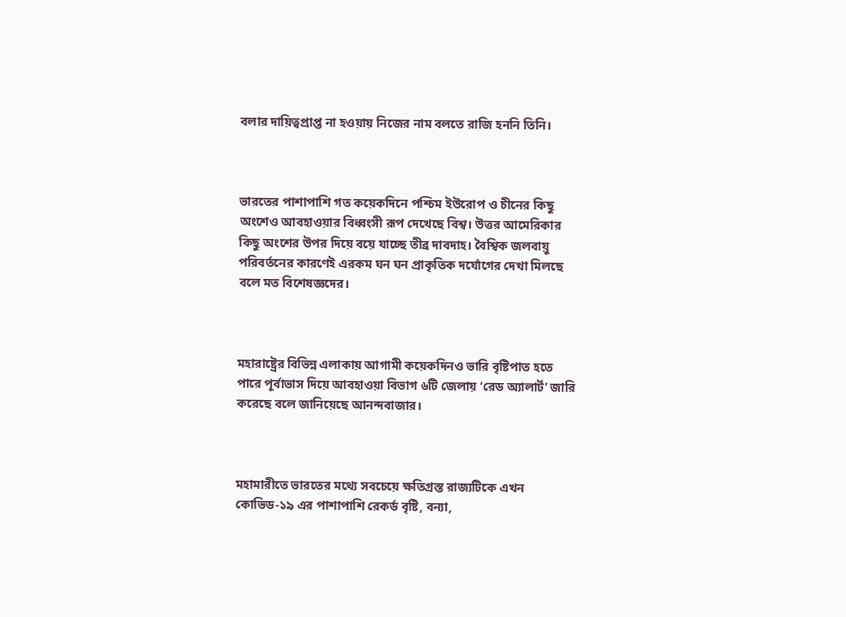বলার দায়িত্বপ্রাপ্ত না হওয়ায় নিজের নাম বলতে রাজি হননি তিনি।



ভারতের পাশাপাশি গত কয়েকদিনে পশ্চিম ইউরোপ ও চীনের কিছু অংশেও আবহাওয়ার বিধ্বংসী রূপ দেখেছে বিশ্ব। উত্তর আমেরিকার কিছু অংশের উপর দিয়ে বয়ে যাচ্ছে তীব্র দাবদাহ। বৈশ্বিক জলবায়ু পরিবর্তনের কারণেই এরকম ঘন ঘন প্রাকৃতিক দর্যোগের দেখা মিলছে বলে মত বিশেষজ্ঞদের।



মহারাষ্ট্রের বিভিন্ন এলাকায় আগামী কয়েকদিনও ভারি বৃষ্টিপাত হতে পারে পূর্বাভাস দিয়ে আবহাওয়া বিভাগ ৬টি জেলায় ‘রেড অ্যালার্ট’ জারি করেছে বলে জানিয়েছে আনন্দবাজার।



মহামারীতে ভারতের মথ্যে সবচেয়ে ক্ষতিগ্রস্ত রাজ্যটিকে এখন কোভিড-১৯ এর পাশাপাশি রেকর্ড বৃষ্টি, বন্যা,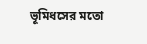ভূমিধসের মতো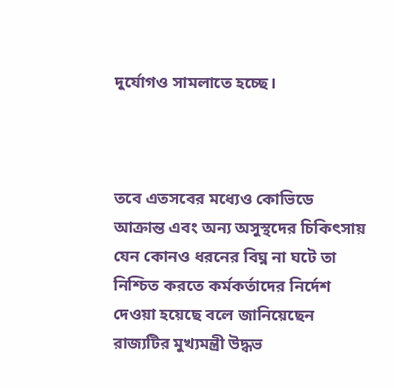দুর্যোগও সামলাতে হচ্ছে।



তবে এতসবের মধ্যেও কোভিডে আক্রান্ত এবং অন্য অসুস্থদের চিকিৎসায় যেন কোনও ধরনের বিঘ্ন না ঘটে তা নিশ্চিত করতে কর্মকর্তাদের নির্দেশ দেওয়া হয়েছে বলে জানিয়েছেন রাজ্যটির মুখ্যমন্ত্রী উদ্ধভ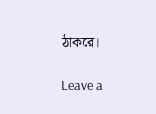ঠাকরে।

Leave a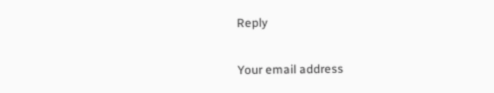Reply

Your email address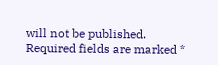will not be published. Required fields are marked *